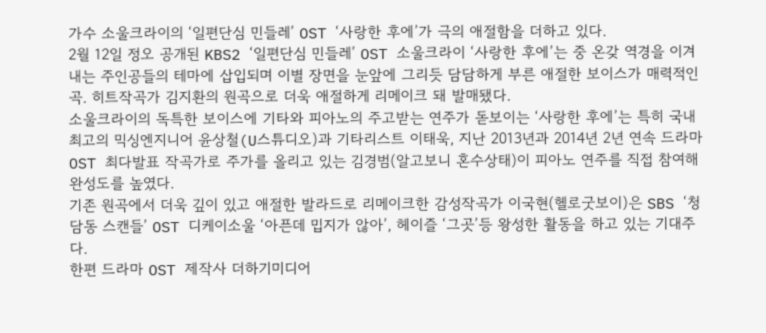가수 소울크라이의 ‘일편단심 민들레’ OST ‘사랑한 후에’가 극의 애절함을 더하고 있다.
2월 12일 정오 공개된 KBS2 ‘일편단심 민들레’ OST 소울크라이 ‘사랑한 후에’는 중 온갖 역경을 이겨내는 주인공들의 테마에 삽입되며 이별 장면을 눈앞에 그리듯 담담하게 부른 애절한 보이스가 매력적인 곡. 히트작곡가 김지환의 원곡으로 더욱 애절하게 리메이크 돼 발매됐다.
소울크라이의 독특한 보이스에 기타와 피아노의 주고받는 연주가 돋보이는 ‘사랑한 후에’는 특히 국내 최고의 믹싱엔지니어 윤상철(U스튜디오)과 기타리스트 이태욱, 지난 2013년과 2014년 2년 연속 드라마 OST 최다발표 작곡가로 주가를 올리고 있는 김경범(알고보니 혼수상태)이 피아노 연주를 직접 참여해 완성도를 높였다.
기존 원곡에서 더욱 깊이 있고 애절한 발라드로 리메이크한 감성작곡가 이국현(헬로굿보이)은 SBS ‘청담동 스캔들’ OST 디케이소울 ‘아픈데 밉지가 않아’, 헤이즐 ‘그곳’등 왕성한 활동을 하고 있는 기대주다.
한편 드라마 OST 제작사 더하기미디어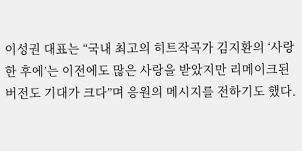이성권 대표는 “국내 최고의 히트작곡가 김지환의 ‘사랑한 후에’는 이전에도 많은 사랑을 받았지만 리메이크된 버전도 기대가 크다”며 응원의 메시지를 전하기도 했다.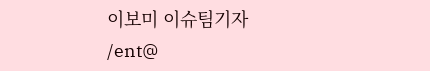이보미 이슈팀기자 /ent@